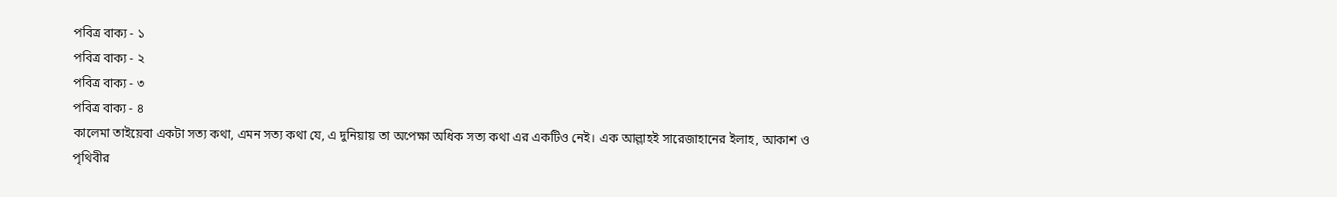পবিত্র বাক্য - ১
পবিত্র বাক্য - ২
পবিত্র বাক্য - ৩
পবিত্র বাক্য - ৪
কালেমা তাইয়েবা একটা সত্য কথা, এমন সত্য কথা যে, এ দুনিয়ায় তা অপেক্ষা অধিক সত্য কথা এর একটিও নেই। এক আল্লাহই সারেজাহানের ইলাহ, আকাশ ও পৃথিবীর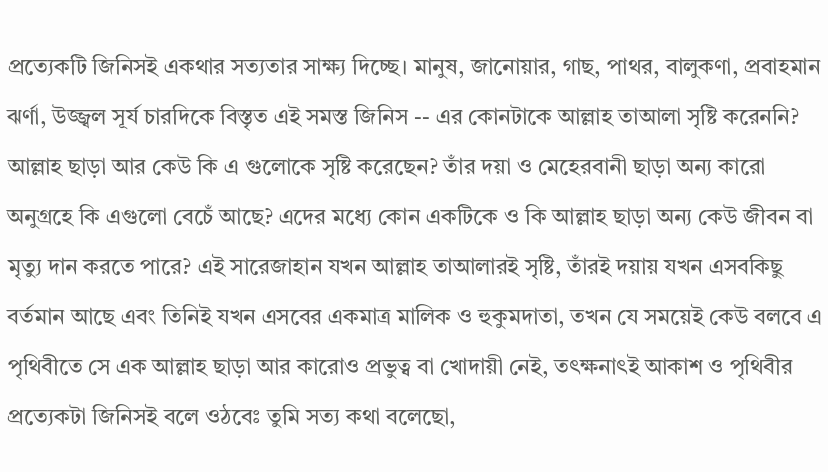প্রত্যেকটি জিনিসই একথার সত্যতার সাক্ষ্য দিচ্ছে। মানুষ, জানোয়ার, গাছ, পাথর, বালুকণা, প্রবাহমান ঝর্ণা, উজ্জ্বল সূর্য চারদিকে বিস্তৃত এই সমস্ত জিনিস -- এর কোনটাকে আল্লাহ তাআলা সৃষ্টি করেননি? আল্লাহ ছাড়া আর কেউ কি এ গুলোকে সৃষ্টি করেছেন? তাঁর দয়া ও মেহেরবানী ছাড়া অন্য কারো অনুগ্রহে কি এগুলো বেচেঁ আছে? এদের মধ্যে কোন একটিকে ও কি আল্লাহ ছাড়া অন্য কেউ জীবন বা মৃত্যু দান করতে পারে? এই সারেজাহান যখন আল্লাহ তাআলারই সৃষ্টি, তাঁরই দয়ায় যখন এসবকিছু বর্তমান আছে এবং তিনিই যখন এসবের একমাত্র মালিক ও হুকুমদাতা, তখন যে সময়েই কেউ বলবে এ পৃথিবীতে সে এক আল্লাহ ছাড়া আর কারোও প্রভুত্ব বা খোদায়ী নেই, তৎক্ষনাৎই আকাশ ও পৃথিবীর প্রত্যেকটা জিনিসই বলে ওঠবেঃ তুমি সত্য কথা বলেছো,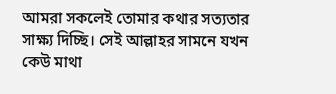আমরা সকলেই তোমার কথার সত্যতার সাক্ষ্য দিচ্ছি। সেই আল্লাহর সামনে যখন কেউ মাথা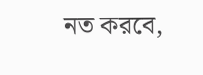নত করবে,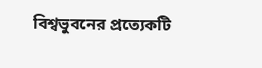বিশ্বভুবনের প্রত্যেকটি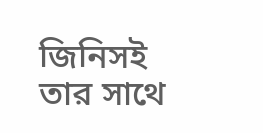জিনিসই তার সাথে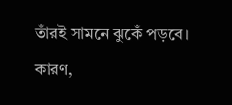তাঁরই সামনে ঝুকেঁ পড়বে। কারণ,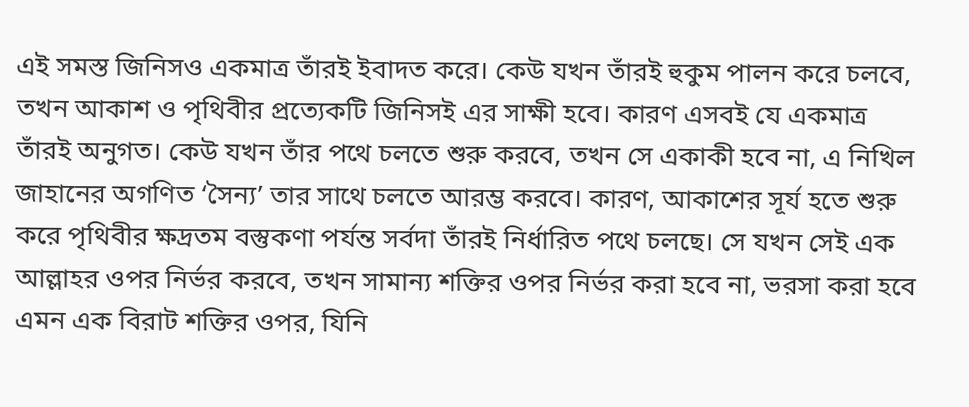এই সমস্ত জিনিসও একমাত্র তাঁরই ইবাদত করে। কেউ যখন তাঁরই হুকুম পালন করে চলবে, তখন আকাশ ও পৃথিবীর প্রত্যেকটি জিনিসই এর সাক্ষী হবে। কারণ এসবই যে একমাত্র তাঁরই অনুগত। কেউ যখন তাঁর পথে চলতে শুরু করবে, তখন সে একাকী হবে না, এ নিখিল জাহানের অগণিত ‘সৈন্য’ তার সাথে চলতে আরম্ভ করবে। কারণ, আকাশের সূর্য হতে শুরু করে পৃথিবীর ক্ষদ্রতম বস্তুকণা পর্যন্ত সর্বদা তাঁরই নির্ধারিত পথে চলছে। সে যখন সেই এক আল্লাহর ওপর নির্ভর করবে, তখন সামান্য শক্তির ওপর নির্ভর করা হবে না, ভরসা করা হবে এমন এক বিরাট শক্তির ওপর, যিনি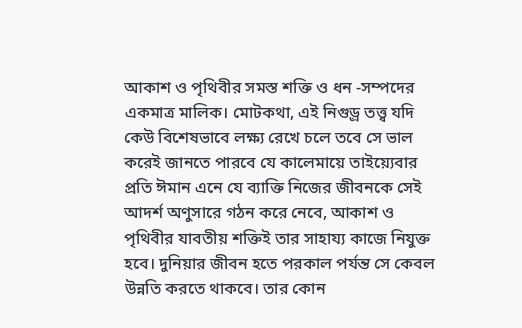আকাশ ও পৃথিবীর সমস্ত শক্তি ও ধন -সম্পদের একমাত্র মালিক। মোটকথা, এই নিগুড়্র তত্ত্ব যদি কেউ বিশেষভাবে লক্ষ্য রেখে চলে তবে সে ভাল করেই জানতে পারবে যে কালেমায়ে তাইয়্যেবার প্রতি ঈমান এনে যে ব্যাক্তি নিজের জীবনকে সেই আদর্শ অণুসারে গঠন করে নেবে, আকাশ ও পৃথিবীর যাবতীয় শক্তিই তার সাহায্য কাজে নিযুক্ত হবে। দুনিয়ার জীবন হতে পরকাল পর্যন্ত সে কেবল উন্নতি করতে থাকবে। তার কোন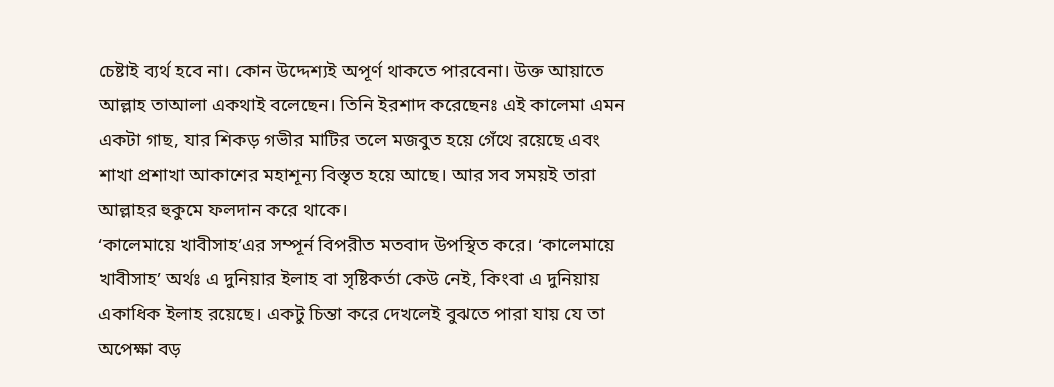চেষ্টাই ব্যর্থ হবে না। কোন উদ্দেশ্যই অপূর্ণ থাকতে পারবেনা। উক্ত আয়াতে আল্লাহ তাআলা একথাই বলেছেন। তিনি ইরশাদ করেছেনঃ এই কালেমা এমন একটা গাছ, যার শিকড় গভীর মাটির তলে মজবুত হয়ে গেঁথে রয়েছে এবং শাখা প্রশাখা আকাশের মহাশূন্য বিস্তৃত হয়ে আছে। আর সব সময়ই তারা আল্লাহর হুকুমে ফলদান করে থাকে।
‘কালেমায়ে খাবীসাহ’এর সম্পূর্ন বিপরীত মতবাদ উপস্থিত করে। ‘কালেমায়ে খাবীসাহ’ অর্থঃ এ দুনিয়ার ইলাহ বা সৃষ্টিকর্তা কেউ নেই, কিংবা এ দুনিয়ায় একাধিক ইলাহ রয়েছে। একটু চিন্তা করে দেখলেই বুঝতে পারা যায় যে তা অপেক্ষা বড়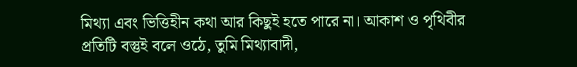মিথ্যা এবং ভিত্তিহীন কথা আর কিছুই হতে পারে না। আকাশ ও পৃথিবীর প্রতিটি বস্তুই বলে ওঠে, তুমি মিথ্যাবাদী,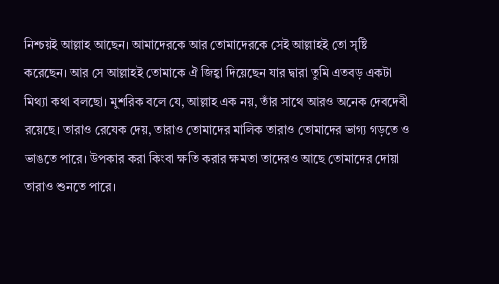নিশ্চয়ই আল্লাহ আছেন। আমাদেরকে আর তোমাদেরকে সেই আল্লাহই তো সৃষ্টি করেছেন। আর সে আল্লাহই তোমাকে ঐ জিহ্বা দিয়েছেন যার দ্বারা তুমি এতবড় একটা মিথ্যা কথা বলছো। মুশরিক বলে যে, আল্লাহ এক নয়, তাঁর সাথে আরও অনেক দেবদেবী রয়েছে। তারাও রেযেক দেয়, তারাও তোমাদের মালিক তারাও তোমাদের ভাগ্য গড়তে ও ভাঙতে পারে। উপকার করা কিংবা ক্ষতি করার ক্ষমতা তাদেরও আছে তোমাদের দোয়া তারাও শুনতে পারে।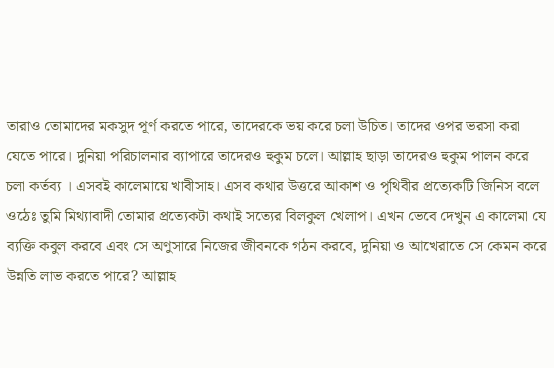তারাও তোমাদের মকসুদ পূর্ণ করতে পারে, তাদেরকে ভয় করে চলা উচিত। তাদের ওপর ভরসা করা যেতে পারে। দুনিয়া পরিচালনার ব্যাপারে তাদেরও হুকুম চলে। আল্লাহ ছাড়া তাদেরও হুকুম পালন করে চলা কর্তব্য । এসবই কালেমায়ে খাবীসাহ। এসব কথার উত্তরে আকাশ ও পৃথিবীর প্রত্যেকটি জিনিস বলে ওঠেঃ তুমি মিথ্যাবাদী তোমার প্রত্যেকটা কথাই সত্যের বিলকুল খেলাপ। এখন ভেবে দেখুন এ কালেমা যে ব্যক্তি কবুল করবে এবং সে অণুসারে নিজের জীবনকে গঠন করবে, দুনিয়া ও আখেরাতে সে কেমন করে উন্নতি লাভ করতে পারে? আল্লাহ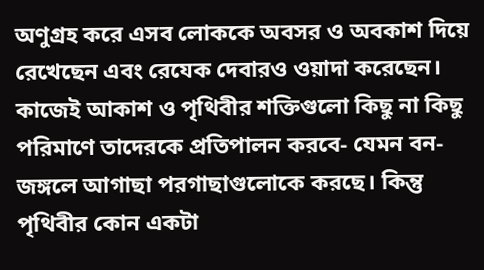অণুগ্রহ করে এসব লোককে অবসর ও অবকাশ দিয়ে রেখেছেন এবং রেযেক দেবারও ওয়াদা করেছেন। কাজেই আকাশ ও পৃথিবীর শক্তিগুলো কিছু না কিছু পরিমাণে তাদেরকে প্রতিপালন করবে- যেমন বন-জঙ্গলে আগাছা পরগাছাগুলোকে করছে। কিন্তু পৃথিবীর কোন একটা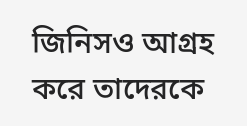জিনিসও আগ্রহ করে তাদেরকে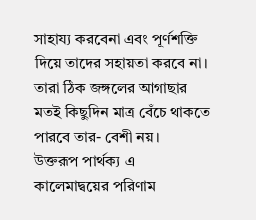সাহায্য করবেনা এবং পূর্ণশক্তি দিয়ে তাদের সহায়তা করবে না। তারা ঠিক জঙ্গলের আগাছার মতই কিছুদিন মাত্র বেঁচে থাকতে পারবে তার- বেশী নয়।
উক্তরূপ পার্থক্য এ কালেমাদ্বয়ের পরিণাম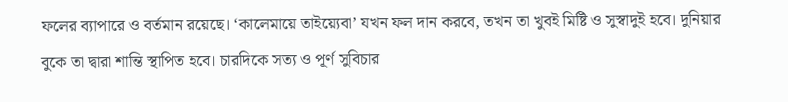ফলের ব্যাপারে ও বর্তমান রয়েছে। ‘কালেমায়ে তাইয়্যেবা’ যখন ফল দান করবে, তখন তা খুবই মিষ্টি ও সুস্বাদুই হবে। দুনিয়ার বুকে তা দ্বারা শান্তি স্থাপিত হবে। চারদিকে সত্য ও পূর্ণ সুবিচার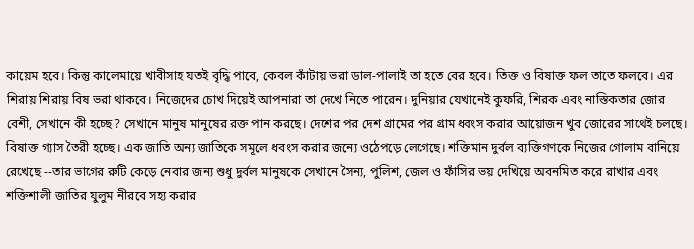কায়েম হবে। কিন্তু কালেমায়ে খাবীসাহ যতই বৃদ্ধি পাবে, কেবল কাঁটায় ভরা ডাল-পালাই তা হতে বের হবে। তিক্ত ও বিষাক্ত ফল তাতে ফলবে। এর শিরায় শিরায় বিষ ভরা থাকবে। নিজেদের চোখ দিয়েই আপনারা তা দেখে নিতে পারেন। দুনিয়ার যেখানেই কুফরি, শিরক এবং নাস্তিকতার জোর বেশী, সেখানে কী হচ্ছে? সেখানে মানুষ মানুষের রক্ত পান করছে। দেশের পর দেশ গ্রামের পর গ্রাম ধ্বংস করার আয়োজন খুব জোরের সাথেই চলছে। বিষাক্ত গ্যাস তৈরী হচ্ছে। এক জাতি অন্য জাতিকে সমূলে ধবংস করার জন্যে ওঠেপড়ে লেগেছে। শক্তিমান দুর্বল ব্যক্তিগণকে নিজের গোলাম বানিয়ে রেখেছে --তার ভাগের রুটি কেড়ে নেবার জন্য শুধু দুর্বল মানুষকে সেখানে সৈন্য, পুলিশ, জেল ও ফাঁসির ভয় দেখিয়ে অবনমিত করে রাখার এবং শক্তিশালী জাতির যুলুম নীরবে সহ্য করার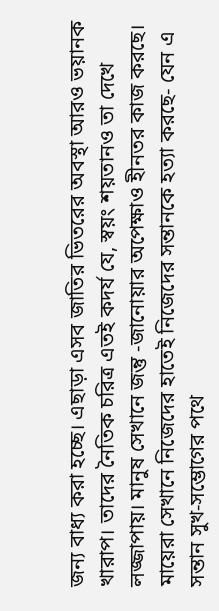জন্য বাধ্য করা হচ্ছে। এছাড়া এসব জাতির ভিতরের অবস্থা আরও ভয়ানক খারাপ। তাদের নৈতিক চরিত্র এতই কদর্য যে, স্বয়ং শয়তানও তা দেখে লজ্জাপায়। মানুষ সেখানে জন্তু -জানোয়ার অপেক্ষাও হীনতর কাজ করছে। মায়েরা সেখানে নিজেদের হাতেই নিজেদের সন্তানকে হত্যা করছে- যেন এ সন্তান সুখ-সম্ভোগের পথে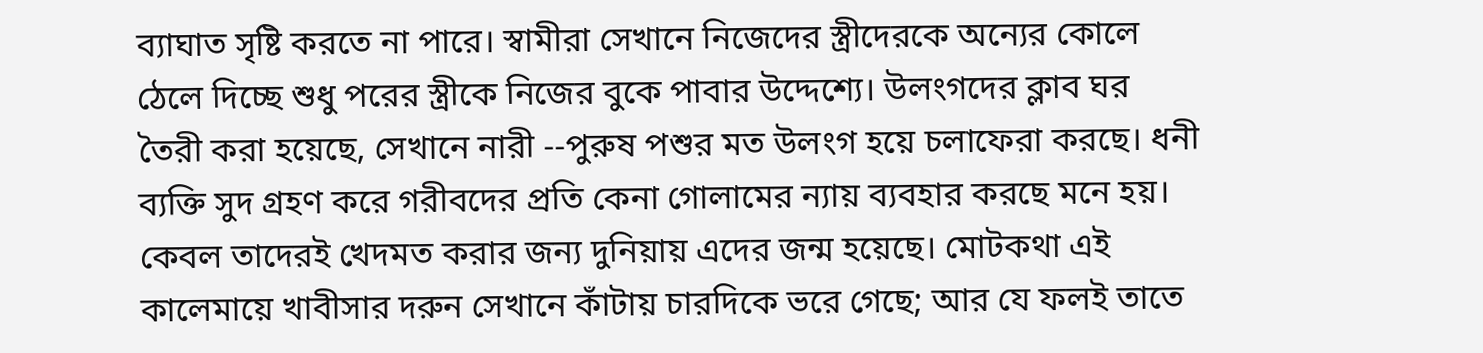ব্যাঘাত সৃষ্টি করতে না পারে। স্বামীরা সেখানে নিজেদের স্ত্রীদেরকে অন্যের কোলে ঠেলে দিচ্ছে শুধু পরের স্ত্রীকে নিজের বুকে পাবার উদ্দেশ্যে। উলংগদের ক্লাব ঘর তৈরী করা হয়েছে, সেখানে নারী --পুরুষ পশুর মত উলংগ হয়ে চলাফেরা করছে। ধনী ব্যক্তি সুদ গ্রহণ করে গরীবদের প্রতি কেনা গোলামের ন্যায় ব্যবহার করছে মনে হয়। কেবল তাদেরই খেদমত করার জন্য দুনিয়ায় এদের জন্ম হয়েছে। মোটকথা এই কালেমায়ে খাবীসার দরুন সেখানে কাঁটায় চারদিকে ভরে গেছে; আর যে ফলই তাতে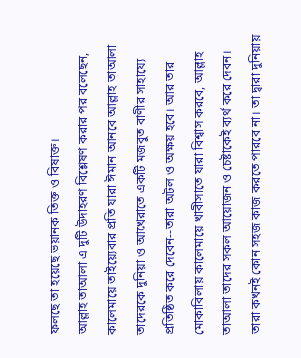ফলছে তা হয়েছে ভয়ানক তিক্ত ও বিষাক্ত।
আল্লাহ তাআলা এ দুটি উদাহরণ বিশ্লেষণ করার পর বলেছেন, কালেমায়ে তাইয়্যেবার প্রতি যারা ঈমান আনবে আল্লাহ তাআলা তাদেরকে দুনিয়া ও আখেরাতে একটি মজবুত বাণীর সাহায্যে প্রতিষ্ঠিত করে দেবেন--তারা অটল ও অক্ষয় হবে। আর তার মোকাবিলায় কালেমায়ে খাবীসাতে যারা বিশ্বাস করবে, আল্লাহ তাআলা তাদের সকল আয়োজন ও চেষ্টাকেই ব্যর্থ করে দেবন। তারা কখনই কোন সহজ কাজ করতে পারবে না। তা দ্বারা দুনিয়ায়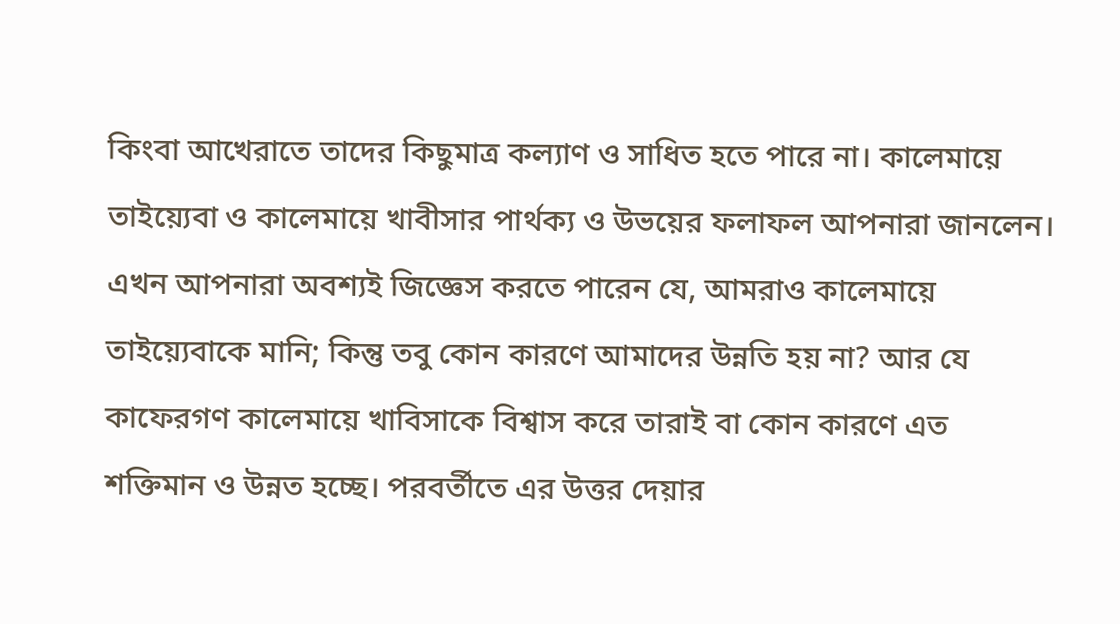কিংবা আখেরাতে তাদের কিছুমাত্র কল্যাণ ও সাধিত হতে পারে না। কালেমায়ে তাইয়্যেবা ও কালেমায়ে খাবীসার পার্থক্য ও উভয়ের ফলাফল আপনারা জানলেন। এখন আপনারা অবশ্যই জিজ্ঞেস করতে পারেন যে, আমরাও কালেমায়ে তাইয়্যেবাকে মানি; কিন্তু তবু কোন কারণে আমাদের উন্নতি হয় না? আর যে কাফেরগণ কালেমায়ে খাবিসাকে বিশ্বাস করে তারাই বা কোন কারণে এত শক্তিমান ও উন্নত হচ্ছে। পরবর্তীতে এর উত্তর দেয়ার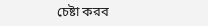চেষ্টা করব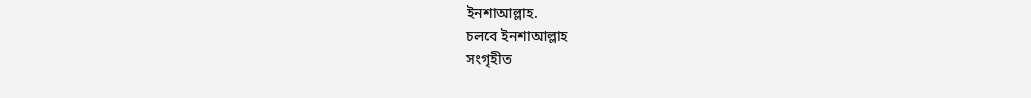ইনশাআল্লাহ.
চলবে ইনশাআল্লাহ
সংগৃহীত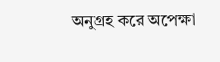অনুগ্রহ করে অপেক্ষা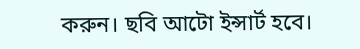করুন। ছবি আটো ইন্সার্ট হবে।